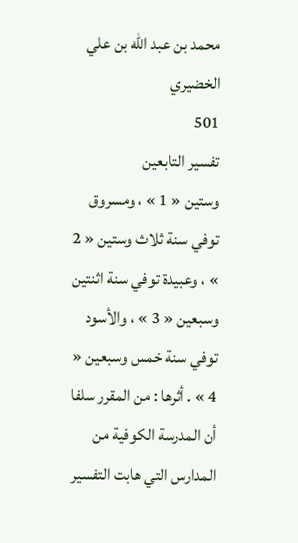محمد بن عبد الله بن علي الخضيري
501
تفسير التابعين
وستين « 1 » ، ومسروق توفي سنة ثلاث وستين « 2 » ، وعبيدة توفي سنة اثنتين وسبعين « 3 » ، والأسود توفي سنة خمس وسبعين « 4 » . أثرها : من المقرر سلفا أن المدرسة الكوفية من المدارس التي هابت التفسير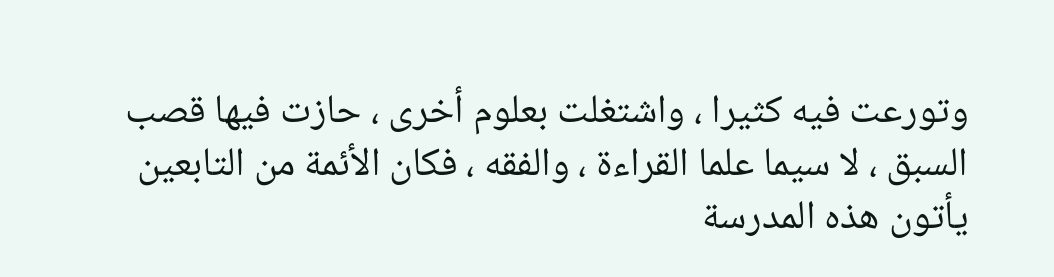وتورعت فيه كثيرا ، واشتغلت بعلوم أخرى ، حازت فيها قصب السبق ، لا سيما علما القراءة ، والفقه ، فكان الأئمة من التابعين يأتون هذه المدرسة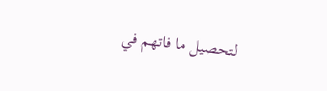لتحصيل ما فاتهم في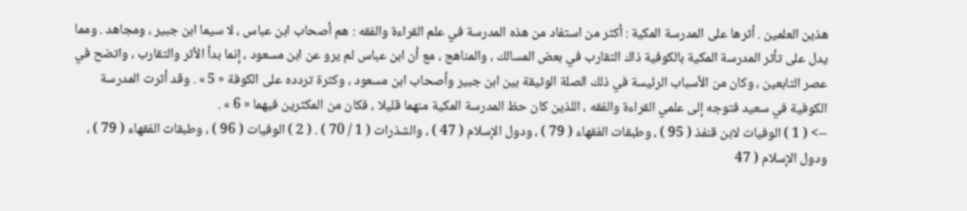هذين العلمين . أثرها على المدرسة المكية : أكثر من استفاد من هذه المدرسة في علم القراءة والفقه : هم أصحاب ابن عباس ، لا سيما ابن جبير ، ومجاهد . ومما يدل على تأثر المدرسة المكية بالكوفية ذاك التقارب في بعض المسالك ، والمناهج ، مع أن ابن عباس لم يرو عن ابن مسعود ، إنما بدأ الأثر والتقارب ، واتضح في عصر التابعين ، وكان من الأسباب الرئيسة في ذلك الصلة الوثيقة بين ابن جبير وأصحاب ابن مسعود ، وكثرة تردده على الكوفة « 5 » . وقد أثرت المدرسة الكوفية في سعيد فتوجه إلى علمي القراءة والفقه ، اللذين كان حظ المدرسة المكية منهما قليلا ، فكان من المكثرين فيهما « 6 » .
--> ( 1 ) الوفيات لابن قنفذ ( 95 ) ، وطبقات الفقهاء ( 79 ) ، ودول الإسلام ( 47 ) ، والشذرات ( 1 / 70 ) . ( 2 ) الوفيات ( 96 ) ، وطبقات الفقهاء ( 79 ) ، ودول الإسلام ( 47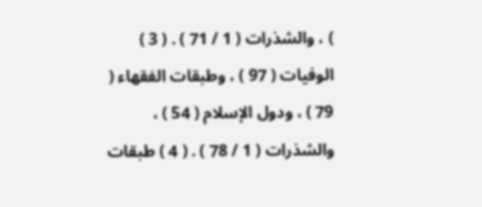) ، والشذرات ( 1 / 71 ) . ( 3 ) الوفيات ( 97 ) ، وطبقات الفقهاء ( 79 ) ، ودول الإسلام ( 54 ) ، والشذرات ( 1 / 78 ) . ( 4 ) طبقات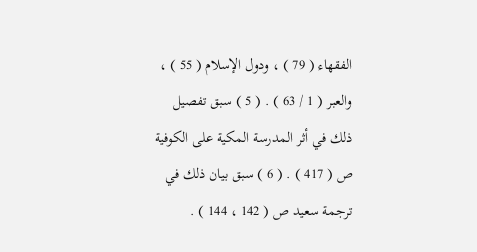الفقهاء ( 79 ) ، ودول الإسلام ( 55 ) ، والعبر ( 1 / 63 ) . ( 5 ) سبق تفصيل ذلك في أثر المدرسة المكية على الكوفية ص ( 417 ) . ( 6 ) سبق بيان ذلك في ترجمة سعيد ص ( 142 ، 144 ) .